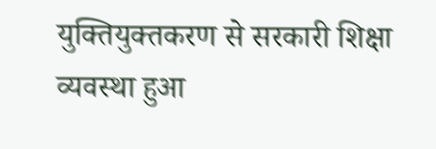युक्तियुक्तकरण से सरकारी शिक्षा व्यवस्था हुआ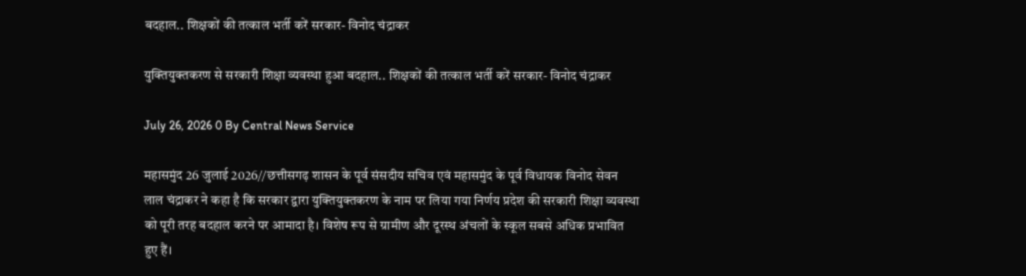बदहाल.. शिक्षकों की तत्काल भर्ती करें सरकार- विनोद चंद्राकर

युक्तियुक्तकरण से सरकारी शिक्षा व्यवस्था हुआ बदहाल.. शिक्षकों की तत्काल भर्ती करें सरकार- विनोद चंद्राकर

July 26, 2026 0 By Central News Service

महासमुंद 26 जुलाई 2026//छत्तीसगढ़ शासन के पूर्व संसदीय सचिव एवं महासमुंद के पूर्व विधायक विनोद सेवन लाल चंद्राकर ने कहा है कि सरकार द्वारा युक्तियुक्तकरण के नाम पर लिया गया निर्णय प्रदेश की सरकारी शिक्षा व्यवस्था को पूरी तरह बदहाल करने पर आमादा है। विशेष रूप से ग्रामीण और दूरस्थ अंचलों के स्कूल सबसे अधिक प्रभावित हुए हैं।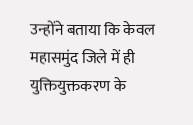उन्होंने बताया कि केवल महासमुंद जिले में ही युक्तियुक्तकरण के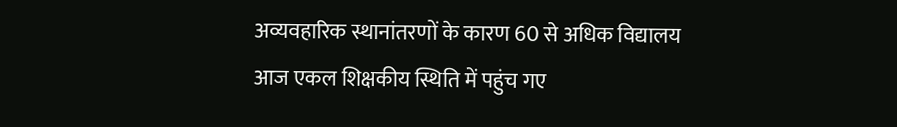अव्यवहारिक स्थानांतरणों के कारण 60 से अधिक विद्यालय आज एकल शिक्षकीय स्थिति में पहुंच गए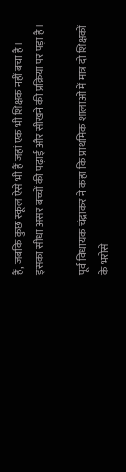हैं, जबकि कुछ स्कूल ऐसे भी हैं जहां एक भी शिक्षक नहीं बचा है। इसका सीधा असर बच्चों की पढ़ाई और सीखने की प्रक्रिया पर पड़ा है।

पूर्व विधायक चंद्राकर ने कहा कि प्राथमिक शालाओं में मात्र दो शिक्षकों के भरोसे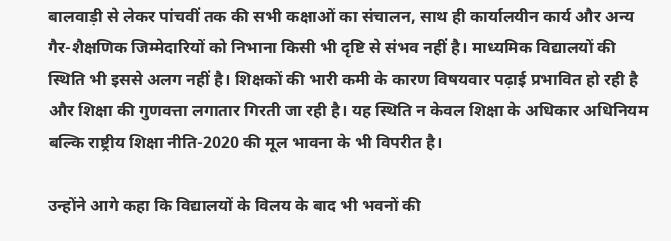बालवाड़ी से लेकर पांचवीं तक की सभी कक्षाओं का संचालन, साथ ही कार्यालयीन कार्य और अन्य गैर-शैक्षणिक जिम्मेदारियों को निभाना किसी भी दृष्टि से संभव नहीं है। माध्यमिक विद्यालयों की स्थिति भी इससे अलग नहीं है। शिक्षकों की भारी कमी के कारण विषयवार पढ़ाई प्रभावित हो रही है और शिक्षा की गुणवत्ता लगातार गिरती जा रही है। यह स्थिति न केवल शिक्षा के अधिकार अधिनियम बल्कि राष्ट्रीय शिक्षा नीति-2020 की मूल भावना के भी विपरीत है।

उन्होंने आगे कहा कि विद्यालयों के विलय के बाद भी भवनों की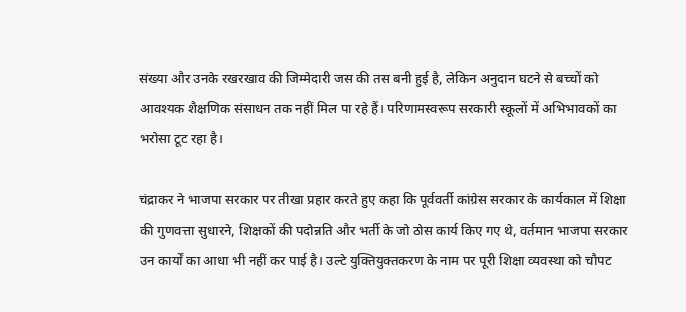संख्या और उनके रखरखाव की जिम्मेदारी जस की तस बनी हुई है, लेकिन अनुदान घटने से बच्चों को आवश्यक शैक्षणिक संसाधन तक नहीं मिल पा रहे हैं। परिणामस्वरूप सरकारी स्कूलों में अभिभावकों का भरोसा टूट रहा है।

चंद्राकर ने भाजपा सरकार पर तीखा प्रहार करते हुए कहा कि पूर्ववर्ती कांग्रेस सरकार के कार्यकाल में शिक्षा की गुणवत्ता सुधारने, शिक्षकों की पदोन्नति और भर्ती के जो ठोस कार्य किए गए थे, वर्तमान भाजपा सरकार उन कार्यों का आधा भी नहीं कर पाई है। उल्टे युक्तियुक्तकरण के नाम पर पूरी शिक्षा व्यवस्था को चौपट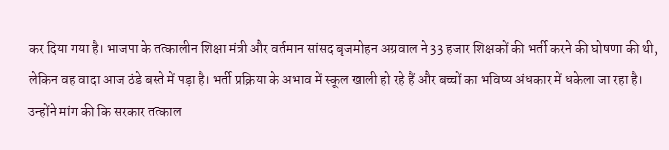कर दिया गया है। भाजपा के तत्कालीन शिक्षा मंत्री और वर्तमान सांसद बृजमोहन अग्रवाल ने 33 हजार शिक्षकों की भर्ती करने की घोषणा की थी, लेकिन वह वादा आज ठंडे बस्ते में पड़ा है। भर्ती प्रक्रिया के अभाव में स्कूल खाली हो रहे हैं और बच्चों का भविष्य अंधकार में धकेला जा रहा है। उन्होंने मांग की कि सरकार तत्काल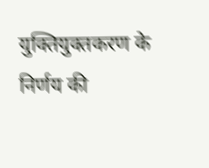युक्तियुक्तकरण के निर्णय की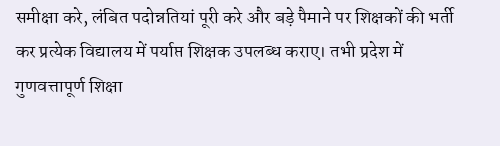समीक्षा करे, लंबित पदोन्नतियां पूरी करे और बड़े पैमाने पर शिक्षकों की भर्ती कर प्रत्येक विद्यालय में पर्याप्त शिक्षक उपलब्ध कराए। तभी प्रदेश में गुणवत्तापूर्ण शिक्षा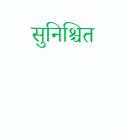सुनिश्चित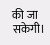की जा सकेगी।